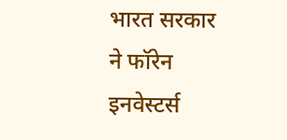भारत सरकार ने फॉरेन इनवेस्टर्स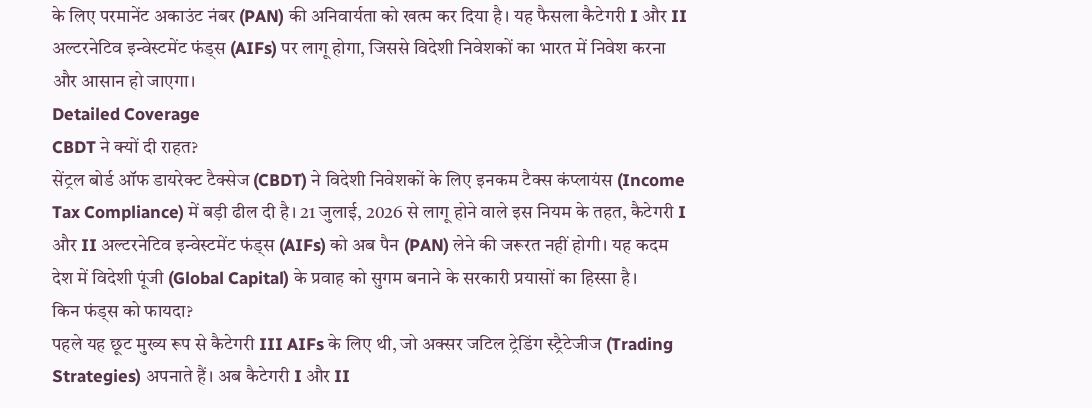के लिए परमानेंट अकाउंट नंबर (PAN) की अनिवार्यता को खत्म कर दिया है। यह फैसला कैटेगरी I और II अल्टरनेटिव इन्वेस्टमेंट फंड्स (AIFs) पर लागू होगा, जिससे विदेशी निवेशकों का भारत में निवेश करना और आसान हो जाएगा।
Detailed Coverage
CBDT ने क्यों दी राहत?
सेंट्रल बोर्ड ऑफ डायरेक्ट टैक्सेज (CBDT) ने विदेशी निवेशकों के लिए इनकम टैक्स कंप्लायंस (Income Tax Compliance) में बड़ी ढील दी है। 21 जुलाई, 2026 से लागू होने वाले इस नियम के तहत, कैटेगरी I और II अल्टरनेटिव इन्वेस्टमेंट फंड्स (AIFs) को अब पैन (PAN) लेने की जरूरत नहीं होगी। यह कदम देश में विदेशी पूंजी (Global Capital) के प्रवाह को सुगम बनाने के सरकारी प्रयासों का हिस्सा है।
किन फंड्स को फायदा?
पहले यह छूट मुख्य रूप से कैटेगरी III AIFs के लिए थी, जो अक्सर जटिल ट्रेडिंग स्ट्रैटेजीज (Trading Strategies) अपनाते हैं। अब कैटेगरी I और II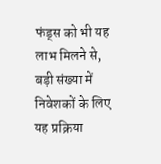फंड्स को भी यह लाभ मिलने से, बड़ी संख्या में निवेशकों के लिए यह प्रक्रिया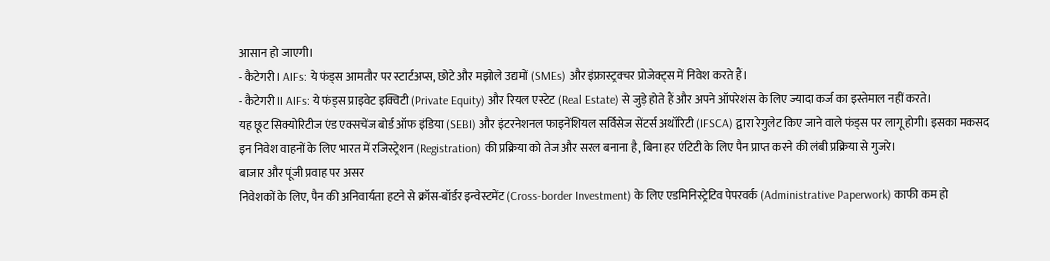आसान हो जाएगी।
- कैटेगरी I AIFs: ये फंड्स आमतौर पर स्टार्टअप्स, छोटे और मझोले उद्यमों (SMEs) और इंफ्रास्ट्रक्चर प्रोजेक्ट्स में निवेश करते हैं।
- कैटेगरी II AIFs: ये फंड्स प्राइवेट इक्विटी (Private Equity) और रियल एस्टेट (Real Estate) से जुड़े होते हैं और अपने ऑपरेशंस के लिए ज्यादा कर्ज का इस्तेमाल नहीं करते।
यह छूट सिक्योरिटीज एंड एक्सचेंज बोर्ड ऑफ इंडिया (SEBI) और इंटरनेशनल फाइनेंशियल सर्विसेज सेंटर्स अथॉरिटी (IFSCA) द्वारा रेगुलेट किए जाने वाले फंड्स पर लागू होगी। इसका मकसद इन निवेश वाहनों के लिए भारत में रजिस्ट्रेशन (Registration) की प्रक्रिया को तेज और सरल बनाना है, बिना हर एंटिटी के लिए पैन प्राप्त करने की लंबी प्रक्रिया से गुजरे।
बाजार और पूंजी प्रवाह पर असर
निवेशकों के लिए, पैन की अनिवार्यता हटने से क्रॉस-बॉर्डर इन्वेस्टमेंट (Cross-border Investment) के लिए एडमिनिस्ट्रेटिव पेपरवर्क (Administrative Paperwork) काफी कम हो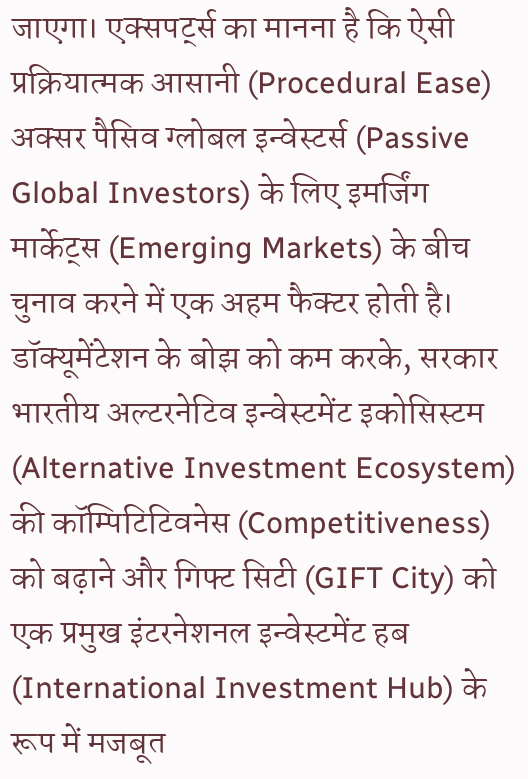जाएगा। एक्सपर्ट्स का मानना है कि ऐसी प्रक्रियात्मक आसानी (Procedural Ease) अक्सर पैसिव ग्लोबल इन्वेस्टर्स (Passive Global Investors) के लिए इमर्जिंग मार्केट्स (Emerging Markets) के बीच चुनाव करने में एक अहम फैक्टर होती है। डॉक्यूमेंटेशन के बोझ को कम करके, सरकार भारतीय अल्टरनेटिव इन्वेस्टमेंट इकोसिस्टम (Alternative Investment Ecosystem) की कॉम्पिटिटिवनेस (Competitiveness) को बढ़ाने और गिफ्ट सिटी (GIFT City) को एक प्रमुख इंटरनेशनल इन्वेस्टमेंट हब (International Investment Hub) के रूप में मजबूत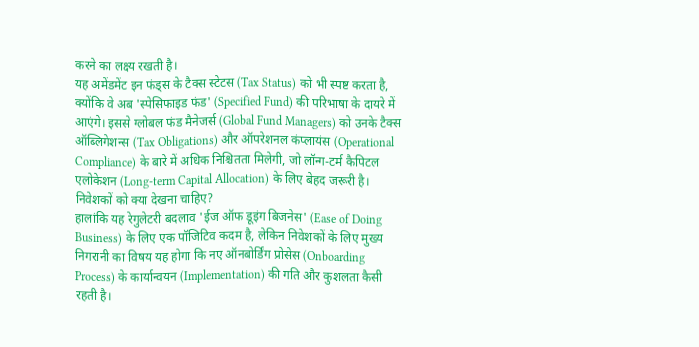करने का लक्ष्य रखती है।
यह अमेंडमेंट इन फंड्स के टैक्स स्टेटस (Tax Status) को भी स्पष्ट करता है, क्योंकि वे अब 'स्पेसिफाइड फंड' (Specified Fund) की परिभाषा के दायरे में आएंगे। इससे ग्लोबल फंड मैनेजर्स (Global Fund Managers) को उनके टैक्स ऑब्लिगेशन्स (Tax Obligations) और ऑपरेशनल कंप्लायंस (Operational Compliance) के बारे में अधिक निश्चितता मिलेगी, जो लॉन्ग-टर्म कैपिटल एलोकेशन (Long-term Capital Allocation) के लिए बेहद जरूरी है।
निवेशकों को क्या देखना चाहिए?
हालांकि यह रेगुलेटरी बदलाव 'ईज ऑफ डूइंग बिजनेस' (Ease of Doing Business) के लिए एक पॉजिटिव कदम है, लेकिन निवेशकों के लिए मुख्य निगरानी का विषय यह होगा कि नए ऑनबोर्डिंग प्रोसेस (Onboarding Process) के कार्यान्वयन (Implementation) की गति और कुशलता कैसी रहती है।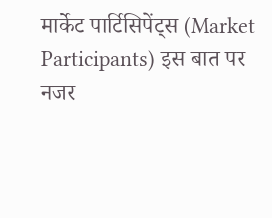मार्केट पार्टिसिपेंट्स (Market Participants) इस बात पर नजर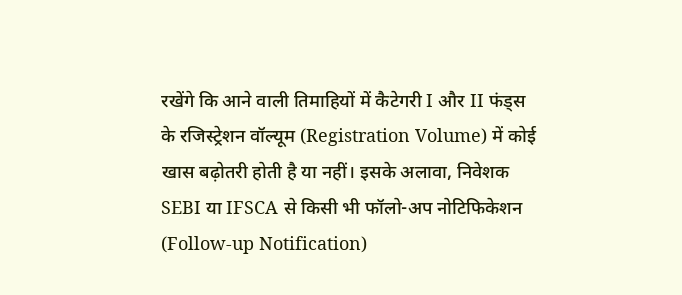रखेंगे कि आने वाली तिमाहियों में कैटेगरी I और II फंड्स के रजिस्ट्रेशन वॉल्यूम (Registration Volume) में कोई खास बढ़ोतरी होती है या नहीं। इसके अलावा, निवेशक SEBI या IFSCA से किसी भी फॉलो-अप नोटिफिकेशन (Follow-up Notification)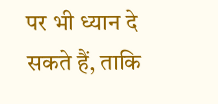पर भी ध्यान दे सकते हैं, ताकि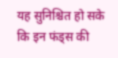यह सुनिश्चित हो सके कि इन फंड्स की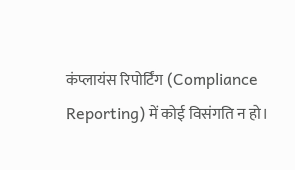कंप्लायंस रिपोर्टिंग (Compliance Reporting) में कोई विसंगति न हो।